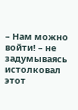– Нам можно войти! – не задумываясь истолковал этот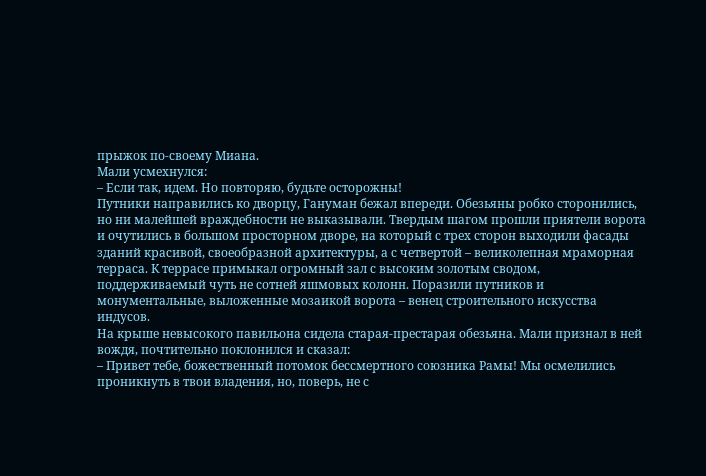прыжок по-своему Миана.
Мали усмехнулся:
– Если так, идем. Но повторяю, будьте осторожны!
Путники направились ко дворцу, Гануман бежал впереди. Обезьяны робко сторонились, но ни малейшей враждебности не выказывали. Твердым шагом прошли приятели ворота и очутились в большом просторном дворе, на который с трех сторон выходили фасады зданий красивой, своеобразной архитектуры, а с четвертой – великолепная мраморная терраса. К террасе примыкал огромный зал с высоким золотым сводом, поддерживаемый чуть не сотней яшмовых колонн. Поразили путников и монументальные, выложенные мозаикой ворота – венец строительного искусства индусов.
На крыше невысокого павильона сидела старая-престарая обезьяна. Мали признал в ней вождя, почтительно поклонился и сказал:
– Привет тебе, божественный потомок бессмертного союзника Рамы! Мы осмелились проникнуть в твои владения, но, поверь, не с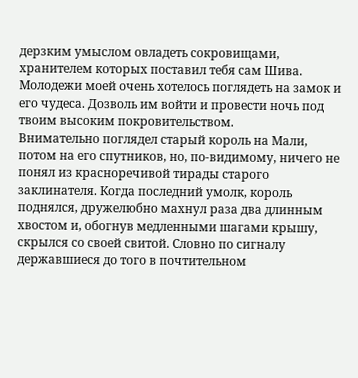дерзким умыслом овладеть сокровищами, хранителем которых поставил тебя сам Шива. Молодежи моей очень хотелось поглядеть на замок и его чудеса. Дозволь им войти и провести ночь под твоим высоким покровительством.
Внимательно поглядел старый король на Мали, потом на его спутников, но, по-видимому, ничего не понял из красноречивой тирады старого заклинателя. Когда последний умолк, король поднялся, дружелюбно махнул раза два длинным хвостом и, обогнув медленными шагами крышу, скрылся со своей свитой. Словно по сигналу державшиеся до того в почтительном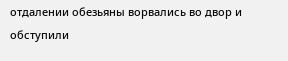отдалении обезьяны ворвались во двор и обступили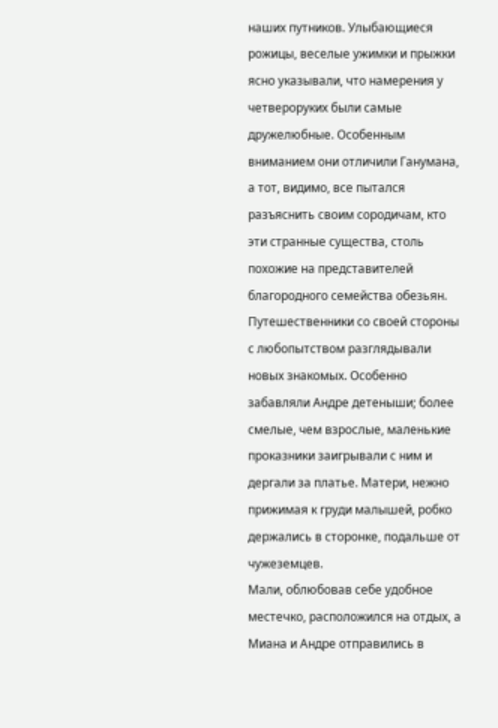наших путников. Улыбающиеся рожицы, веселые ужимки и прыжки ясно указывали, что намерения у четвероруких были самые дружелюбные. Особенным вниманием они отличили Ганумана, а тот, видимо, все пытался разъяснить своим сородичам, кто эти странные существа, столь похожие на представителей благородного семейства обезьян.
Путешественники со своей стороны с любопытством разглядывали новых знакомых. Особенно забавляли Андре детеныши; более смелые, чем взрослые, маленькие проказники заигрывали с ним и дергали за платье. Матери, нежно прижимая к груди малышей, робко держались в сторонке, подальше от чужеземцев.
Мали, облюбовав себе удобное местечко, расположился на отдых, а Миана и Андре отправились в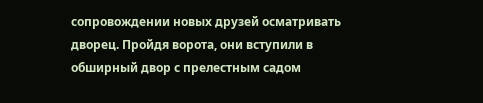сопровождении новых друзей осматривать дворец. Пройдя ворота, они вступили в обширный двор с прелестным садом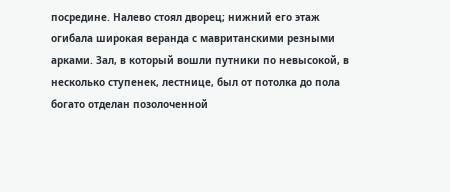посредине. Налево стоял дворец; нижний его этаж огибала широкая веранда с мавританскими резными арками. Зал, в который вошли путники по невысокой, в несколько ступенек, лестнице, был от потолка до пола богато отделан позолоченной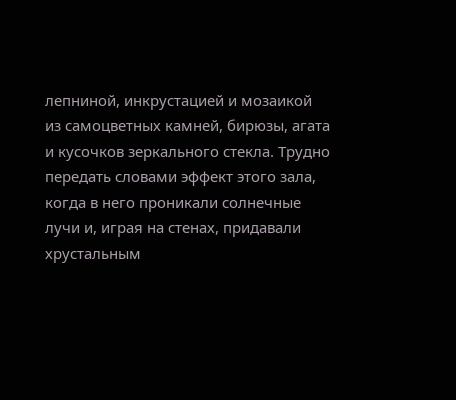лепниной, инкрустацией и мозаикой из самоцветных камней, бирюзы, агата и кусочков зеркального стекла. Трудно передать словами эффект этого зала, когда в него проникали солнечные лучи и, играя на стенах, придавали хрустальным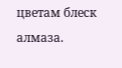цветам блеск алмаза.